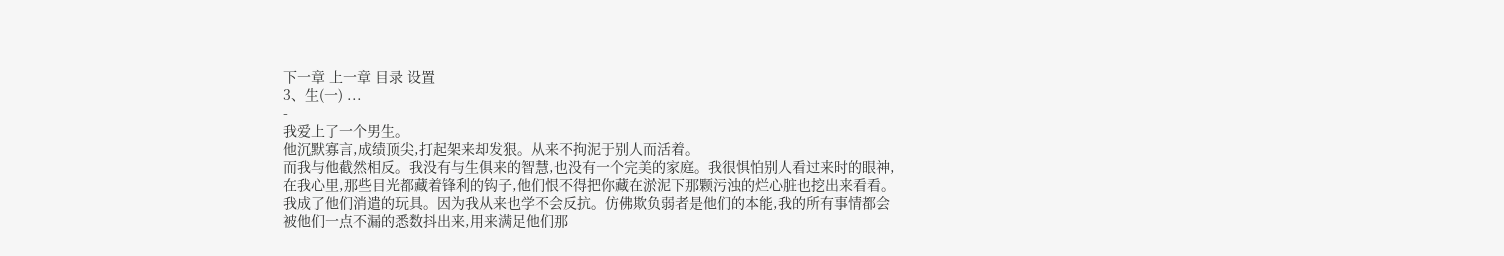下一章 上一章 目录 设置
3、生(一) ...
-
我爱上了一个男生。
他沉默寡言,成绩顶尖,打起架来却发狠。从来不拘泥于别人而活着。
而我与他截然相反。我没有与生俱来的智慧,也没有一个完美的家庭。我很惧怕别人看过来时的眼神,在我心里,那些目光都藏着锋利的钩子,他们恨不得把你藏在淤泥下那颗污浊的烂心脏也挖出来看看。
我成了他们消遣的玩具。因为我从来也学不会反抗。仿佛欺负弱者是他们的本能,我的所有事情都会被他们一点不漏的悉数抖出来,用来满足他们那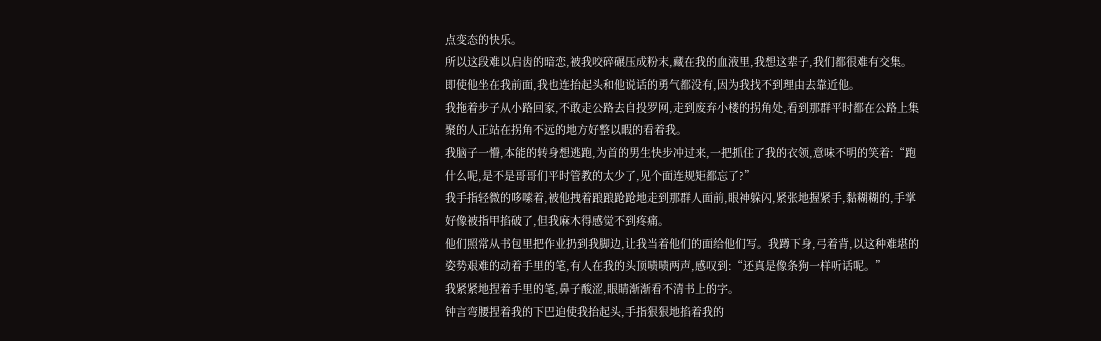点变态的快乐。
所以这段难以启齿的暗恋,被我咬碎碾压成粉末,藏在我的血液里,我想这辈子,我们都很难有交集。
即使他坐在我前面,我也连抬起头和他说话的勇气都没有,因为我找不到理由去靠近他。
我拖着步子从小路回家,不敢走公路去自投罗网,走到废弃小楼的拐角处,看到那群平时都在公路上集聚的人正站在拐角不远的地方好整以暇的看着我。
我脑子一懵,本能的转身想逃跑,为首的男生快步冲过来,一把抓住了我的衣领,意味不明的笑着:“跑什么呢,是不是哥哥们平时管教的太少了,见个面连规矩都忘了?”
我手指轻微的哆嗦着,被他拽着踉踉跄跄地走到那群人面前,眼神躲闪,紧张地握紧手,黏糊糊的,手掌好像被指甲掐破了,但我麻木得感觉不到疼痛。
他们照常从书包里把作业扔到我脚边,让我当着他们的面给他们写。我蹲下身,弓着背,以这种难堪的姿势艰难的动着手里的笔,有人在我的头顶啧啧两声,感叹到:“还真是像条狗一样听话呢。”
我紧紧地捏着手里的笔,鼻子酸涩,眼睛渐渐看不清书上的字。
钟言弯腰捏着我的下巴迫使我抬起头,手指狠狠地掐着我的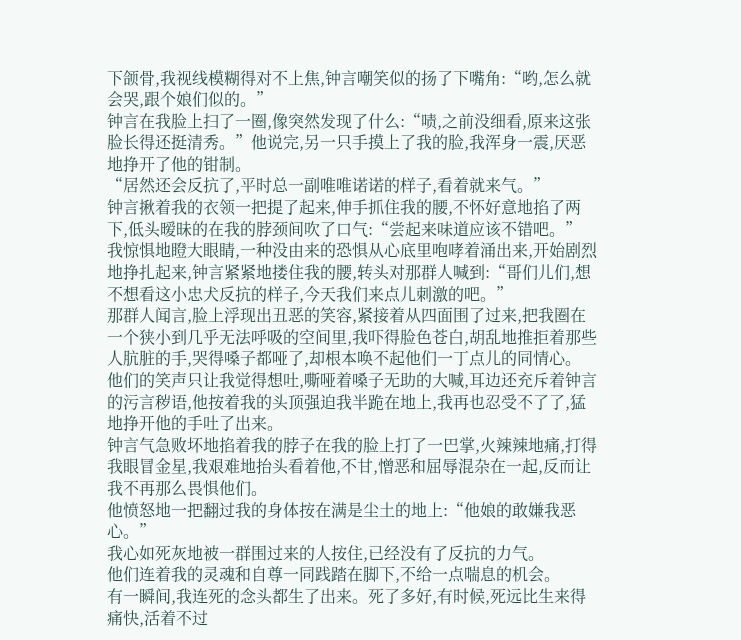下颌骨,我视线模糊得对不上焦,钟言嘲笑似的扬了下嘴角:“哟,怎么就会哭,跟个娘们似的。”
钟言在我脸上扫了一圈,像突然发现了什么:“啧,之前没细看,原来这张脸长得还挺清秀。”他说完,另一只手摸上了我的脸,我浑身一震,厌恶地挣开了他的钳制。
“居然还会反抗了,平时总一副唯唯诺诺的样子,看着就来气。”
钟言揪着我的衣领一把提了起来,伸手抓住我的腰,不怀好意地掐了两下,低头暧昧的在我的脖颈间吹了口气:“尝起来味道应该不错吧。”
我惊惧地瞪大眼睛,一种没由来的恐惧从心底里咆哮着涌出来,开始剧烈地挣扎起来,钟言紧紧地搂住我的腰,转头对那群人喊到:“哥们儿们,想不想看这小忠犬反抗的样子,今天我们来点儿刺激的吧。”
那群人闻言,脸上浮现出丑恶的笑容,紧接着从四面围了过来,把我圈在一个狭小到几乎无法呼吸的空间里,我吓得脸色苍白,胡乱地推拒着那些人肮脏的手,哭得嗓子都哑了,却根本唤不起他们一丁点儿的同情心。
他们的笑声只让我觉得想吐,嘶哑着嗓子无助的大喊,耳边还充斥着钟言的污言秽语,他按着我的头顶强迫我半跪在地上,我再也忍受不了了,猛地挣开他的手吐了出来。
钟言气急败坏地掐着我的脖子在我的脸上打了一巴掌,火辣辣地痛,打得我眼冒金星,我艰难地抬头看着他,不甘,憎恶和屈辱混杂在一起,反而让我不再那么畏惧他们。
他愤怒地一把翻过我的身体按在满是尘土的地上:“他娘的敢嫌我恶心。”
我心如死灰地被一群围过来的人按住,已经没有了反抗的力气。
他们连着我的灵魂和自尊一同践踏在脚下,不给一点喘息的机会。
有一瞬间,我连死的念头都生了出来。死了多好,有时候,死远比生来得痛快,活着不过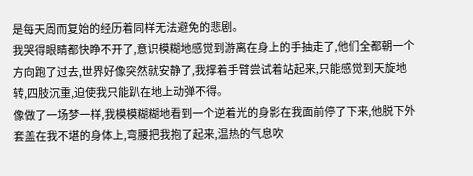是每天周而复始的经历着同样无法避免的悲剧。
我哭得眼睛都快睁不开了,意识模糊地感觉到游离在身上的手抽走了,他们全都朝一个方向跑了过去,世界好像突然就安静了,我撑着手臂尝试着站起来,只能感觉到天旋地转,四肢沉重,迫使我只能趴在地上动弹不得。
像做了一场梦一样,我模模糊糊地看到一个逆着光的身影在我面前停了下来,他脱下外套盖在我不堪的身体上,弯腰把我抱了起来,温热的气息吹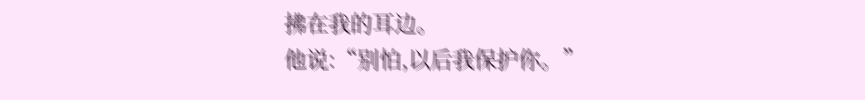拂在我的耳边。
他说:“别怕,以后我保护你。”